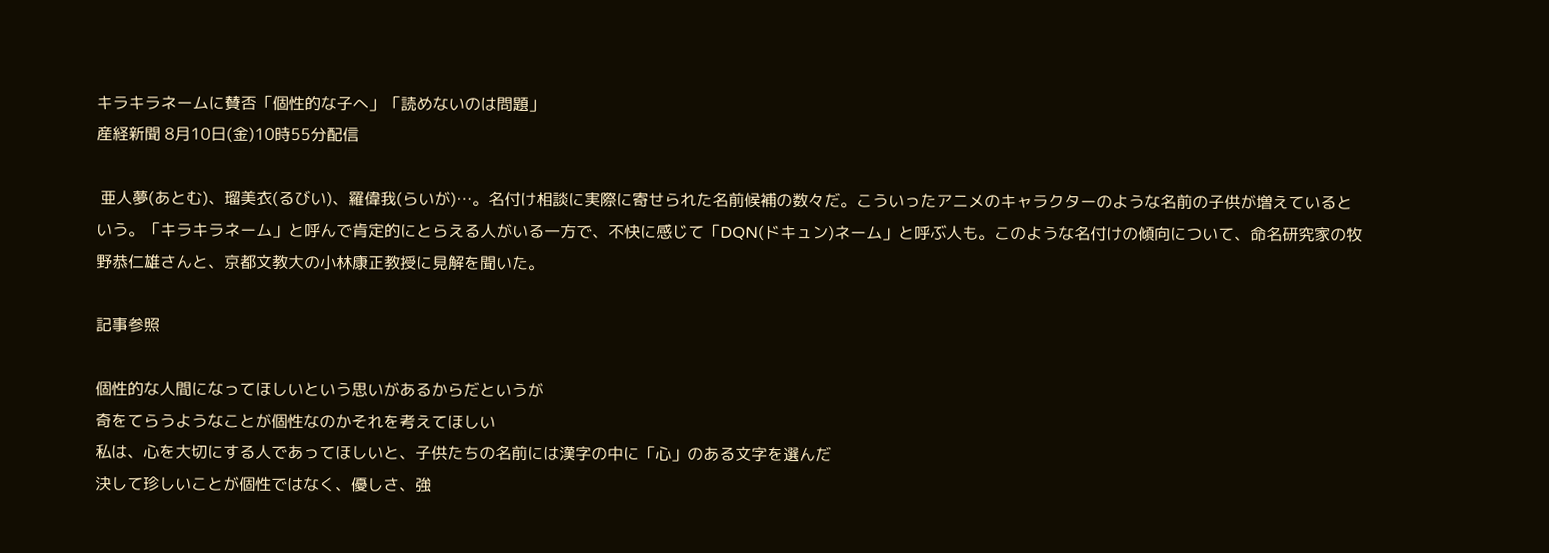キラキラネームに賛否「個性的な子へ」「読めないのは問題」
産経新聞 8月10日(金)10時55分配信

 亜人夢(あとむ)、瑠美衣(るびい)、羅偉我(らいが)…。名付け相談に実際に寄せられた名前候補の数々だ。こういったアニメのキャラクターのような名前の子供が増えているという。「キラキラネーム」と呼んで肯定的にとらえる人がいる一方で、不快に感じて「DQN(ドキュン)ネーム」と呼ぶ人も。このような名付けの傾向について、命名研究家の牧野恭仁雄さんと、京都文教大の小林康正教授に見解を聞いた。

記事参照

個性的な人間になってほしいという思いがあるからだというが
奇をてらうようなことが個性なのかそれを考えてほしい
私は、心を大切にする人であってほしいと、子供たちの名前には漢字の中に「心」のある文字を選んだ
決して珍しいことが個性ではなく、優しさ、強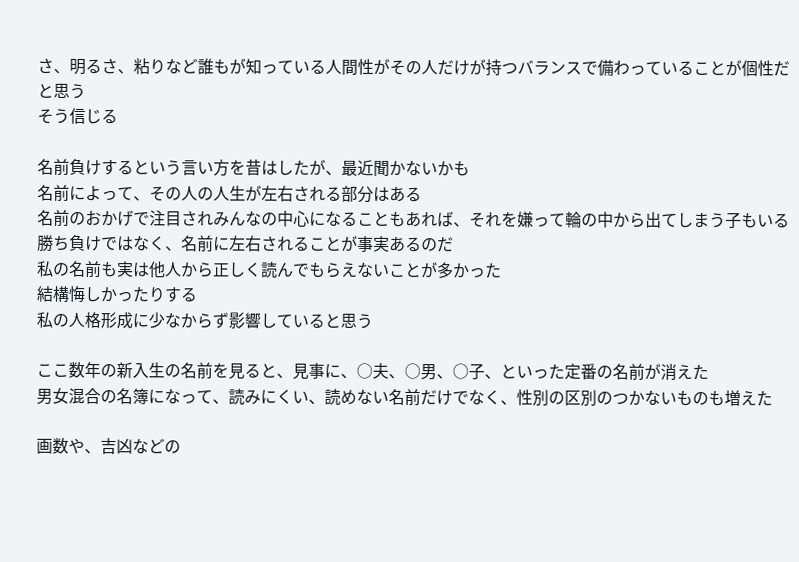さ、明るさ、粘りなど誰もが知っている人間性がその人だけが持つバランスで備わっていることが個性だと思う
そう信じる

名前負けするという言い方を昔はしたが、最近聞かないかも
名前によって、その人の人生が左右される部分はある
名前のおかげで注目されみんなの中心になることもあれば、それを嫌って輪の中から出てしまう子もいる
勝ち負けではなく、名前に左右されることが事実あるのだ
私の名前も実は他人から正しく読んでもらえないことが多かった
結構悔しかったりする
私の人格形成に少なからず影響していると思う

ここ数年の新入生の名前を見ると、見事に、○夫、○男、○子、といった定番の名前が消えた
男女混合の名簿になって、読みにくい、読めない名前だけでなく、性別の区別のつかないものも増えた

画数や、吉凶などの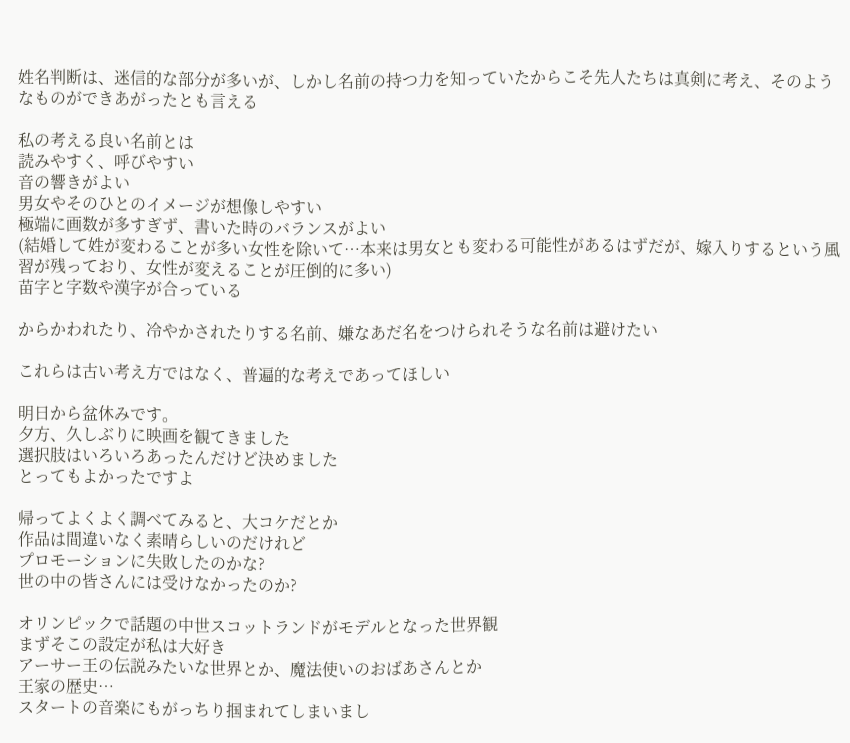姓名判断は、迷信的な部分が多いが、しかし名前の持つ力を知っていたからこそ先人たちは真剣に考え、そのようなものができあがったとも言える

私の考える良い名前とは
読みやすく、呼びやすい
音の響きがよい
男女やそのひとのイメージが想像しやすい
極端に画数が多すぎず、書いた時のバランスがよい
(結婚して姓が変わることが多い女性を除いて…本来は男女とも変わる可能性があるはずだが、嫁入りするという風習が残っており、女性が変えることが圧倒的に多い)
苗字と字数や漢字が合っている

からかわれたり、冷やかされたりする名前、嫌なあだ名をつけられそうな名前は避けたい

これらは古い考え方ではなく、普遍的な考えであってほしい

明日から盆休みです。
夕方、久しぶりに映画を観てきました
選択肢はいろいろあったんだけど決めました
とってもよかったですよ

帰ってよくよく調べてみると、大コケだとか
作品は間違いなく素晴らしいのだけれど
プロモーションに失敗したのかな?
世の中の皆さんには受けなかったのか?

オリンピックで話題の中世スコットランドがモデルとなった世界観
まずそこの設定が私は大好き
アーサー王の伝説みたいな世界とか、魔法使いのおばあさんとか
王家の歴史…
スタートの音楽にもがっちり掴まれてしまいまし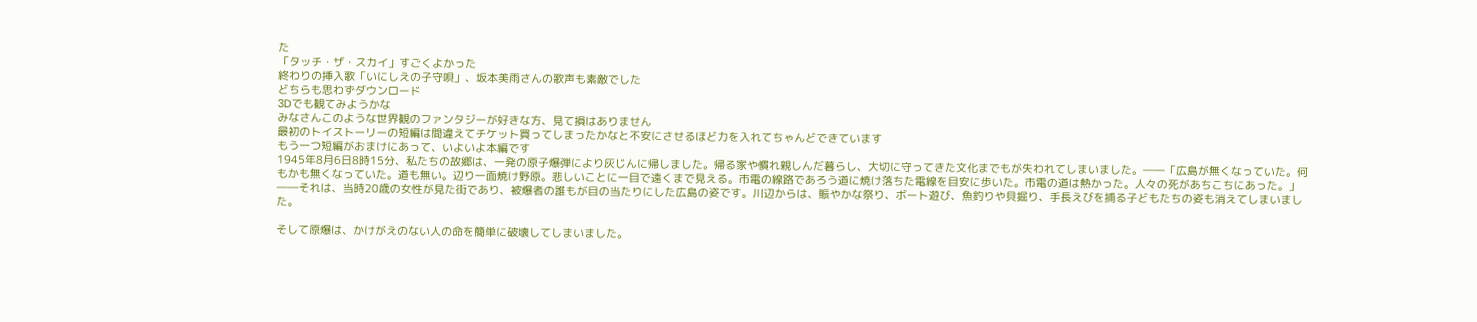た
「タッチ・ザ・スカイ」すごくよかった
終わりの挿入歌「いにしえの子守唄」、坂本美雨さんの歌声も素敵でした
どちらも思わずダウンロード
3Dでも観てみようかな
みなさんこのような世界観のファンタジーが好きな方、見て損はありません
最初のトイストーリーの短編は間違えてチケット買ってしまったかなと不安にさせるほど力を入れてちゃんどできています
もう一つ短編がおまけにあって、いよいよ本編です
1945年8月6日8時15分、私たちの故郷は、一発の原子爆弾により灰じんに帰しました。帰る家や慣れ親しんだ暮らし、大切に守ってきた文化までもが失われてしまいました。――「広島が無くなっていた。何もかも無くなっていた。道も無い。辺り一面焼け野原。悲しいことに一目で遠くまで見える。市電の線路であろう道に焼け落ちた電線を目安に歩いた。市電の道は熱かった。人々の死があちこちにあった。」――それは、当時20歳の女性が見た街であり、被爆者の誰もが目の当たりにした広島の姿です。川辺からは、賑やかな祭り、ボート遊び、魚釣りや貝掘り、手長えびを捕る子どもたちの姿も消えてしまいました。

そして原爆は、かけがえのない人の命を簡単に破壊してしまいました。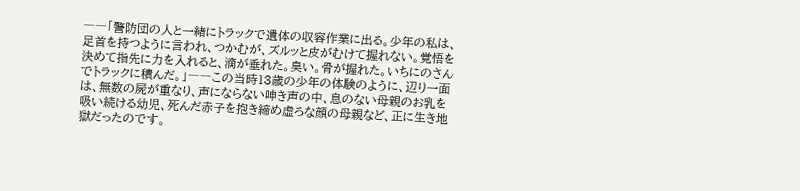――「警防団の人と一緒にトラックで遺体の収容作業に出る。少年の私は、足首を持つように言われ、つかむが、ズルッと皮がむけて握れない。覚悟を決めて指先に力を入れると、滴が垂れた。臭い。骨が握れた。いちにのさんでトラックに積んだ。」――この当時13歳の少年の体験のように、辺り一面は、無数の屍が重なり、声にならない呻き声の中、息のない母親のお乳を吸い続ける幼児、死んだ赤子を抱き締め虚ろな顔の母親など、正に生き地獄だったのです。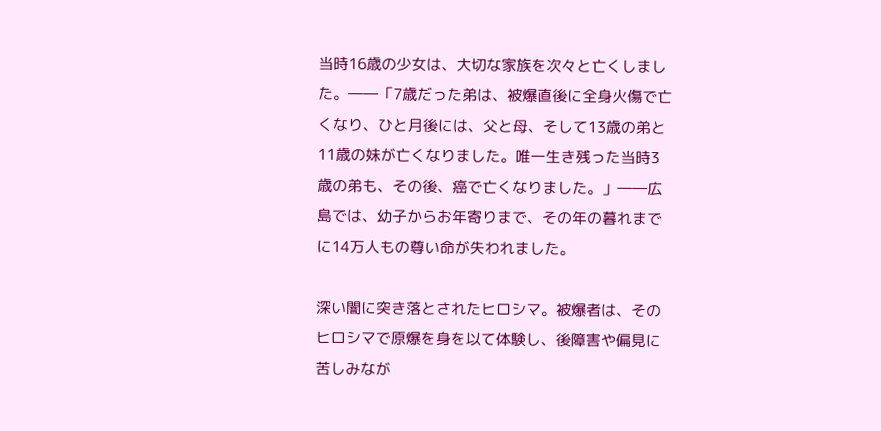当時16歳の少女は、大切な家族を次々と亡くしました。――「7歳だった弟は、被爆直後に全身火傷で亡くなり、ひと月後には、父と母、そして13歳の弟と11歳の妹が亡くなりました。唯一生き残った当時3歳の弟も、その後、癌で亡くなりました。」――広島では、幼子からお年寄りまで、その年の暮れまでに14万人もの尊い命が失われました。

深い闇に突き落とされたヒロシマ。被爆者は、そのヒロシマで原爆を身を以て体験し、後障害や偏見に苦しみなが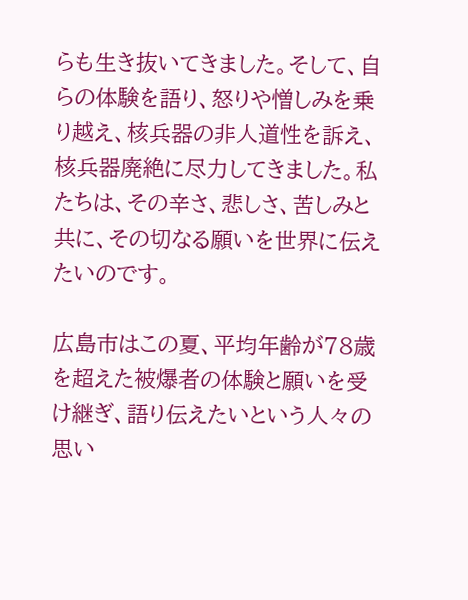らも生き抜いてきました。そして、自らの体験を語り、怒りや憎しみを乗り越え、核兵器の非人道性を訴え、核兵器廃絶に尽力してきました。私たちは、その辛さ、悲しさ、苦しみと共に、その切なる願いを世界に伝えたいのです。

広島市はこの夏、平均年齢が78歳を超えた被爆者の体験と願いを受け継ぎ、語り伝えたいという人々の思い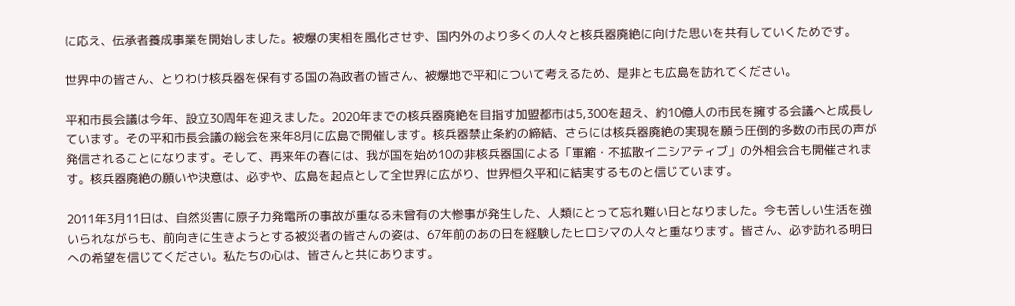に応え、伝承者養成事業を開始しました。被爆の実相を風化させず、国内外のより多くの人々と核兵器廃絶に向けた思いを共有していくためです。

世界中の皆さん、とりわけ核兵器を保有する国の為政者の皆さん、被爆地で平和について考えるため、是非とも広島を訪れてください。

平和市長会議は今年、設立30周年を迎えました。2020年までの核兵器廃絶を目指す加盟都市は5,300を超え、約10億人の市民を擁する会議へと成長しています。その平和市長会議の総会を来年8月に広島で開催します。核兵器禁止条約の締結、さらには核兵器廃絶の実現を願う圧倒的多数の市民の声が発信されることになります。そして、再来年の春には、我が国を始め10の非核兵器国による「軍縮・不拡散イニシアティブ」の外相会合も開催されます。核兵器廃絶の願いや決意は、必ずや、広島を起点として全世界に広がり、世界恒久平和に結実するものと信じています。

2011年3月11日は、自然災害に原子力発電所の事故が重なる未曾有の大惨事が発生した、人類にとって忘れ難い日となりました。今も苦しい生活を強いられながらも、前向きに生きようとする被災者の皆さんの姿は、67年前のあの日を経験したヒロシマの人々と重なります。皆さん、必ず訪れる明日への希望を信じてください。私たちの心は、皆さんと共にあります。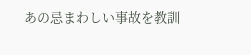あの忌まわしい事故を教訓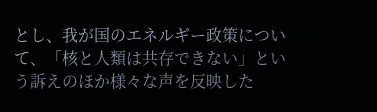とし、我が国のエネルギー政策について、「核と人類は共存できない」という訴えのほか様々な声を反映した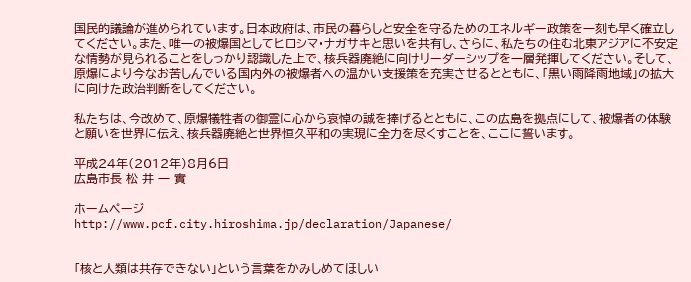国民的議論が進められています。日本政府は、市民の暮らしと安全を守るためのエネルギー政策を一刻も早く確立してください。また、唯一の被爆国としてヒロシマ・ナガサキと思いを共有し、さらに、私たちの住む北東アジアに不安定な情勢が見られることをしっかり認識した上で、核兵器廃絶に向けリーダーシップを一層発揮してください。そして、原爆により今なお苦しんでいる国内外の被爆者への温かい支援策を充実させるとともに、「黒い雨降雨地域」の拡大に向けた政治判断をしてください。

私たちは、今改めて、原爆犠牲者の御霊に心から哀悼の誠を捧げるとともに、この広島を拠点にして、被爆者の体験と願いを世界に伝え、核兵器廃絶と世界恒久平和の実現に全力を尽くすことを、ここに誓います。

平成24年(2012年)8月6日
広島市長 松 井 一 實

ホームページ
http://www.pcf.city.hiroshima.jp/declaration/Japanese/


「核と人類は共存できない」という言葉をかみしめてほしい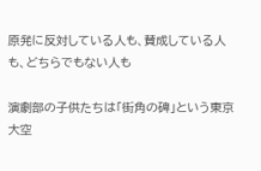原発に反対している人も、賛成している人も、どちらでもない人も

演劇部の子供たちは「街角の碑」という東京大空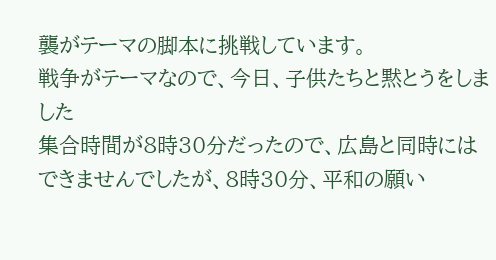襲がテーマの脚本に挑戦しています。
戦争がテーマなので、今日、子供たちと黙とうをしました
集合時間が8時30分だったので、広島と同時にはできませんでしたが、8時30分、平和の願い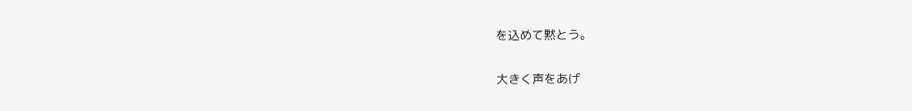を込めて黙とう。

大きく声をあげ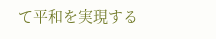て平和を実現する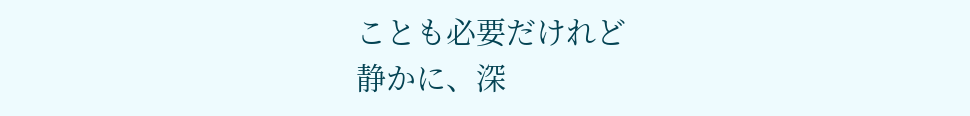ことも必要だけれど
静かに、深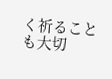く祈ることも大切